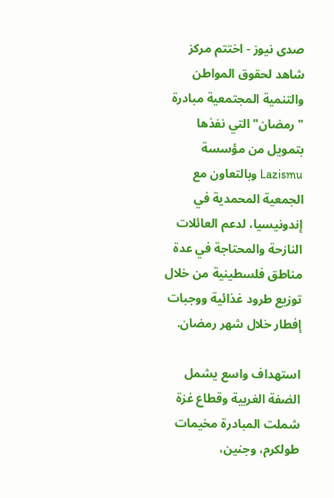صدى نيوز - اختتم مركز شاهد لحقوق المواطن والتنمية المجتمعية مبادرة "رمضان" التي نفذها بتمويل من مؤسسة Lazismu وبالتعاون مع الجمعية المحمدية في إندونيسيا، لدعم العائلات النازحة والمحتاجة في عدة مناطق فلسطينية من خلال توزيع طرود غذائية ووجبات إفطار خلال شهر رمضان.

استهداف واسع يشمل الضفة الغربية وقطاع غزة
شملت المبادرة مخيمات طولكرم، وجنين،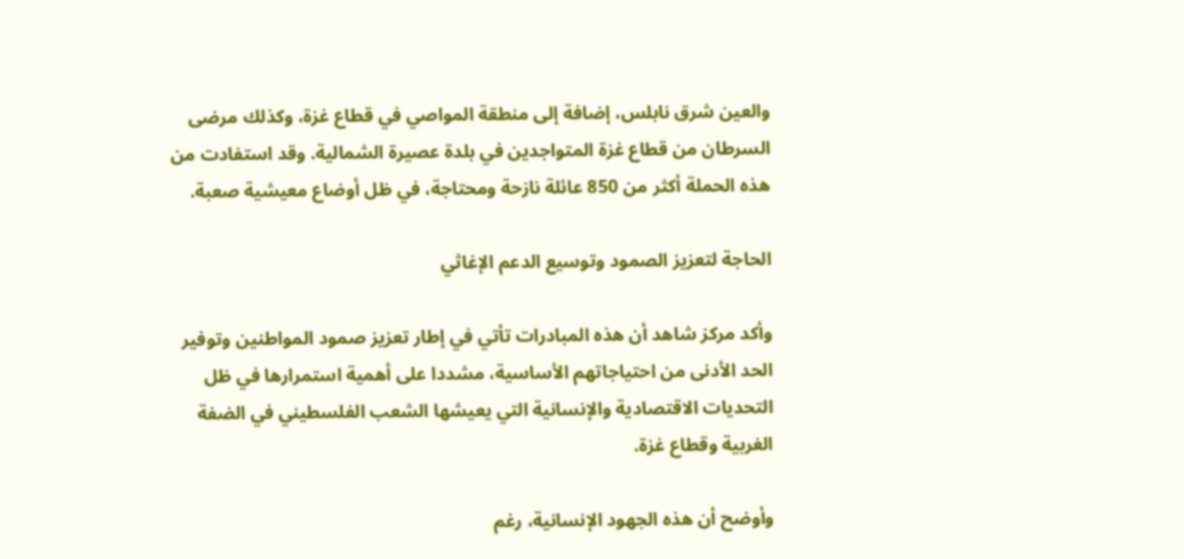والعين شرق نابلس، إضافة إلى منطقة المواصي في قطاع غزة، وكذلك مرضى السرطان من قطاع غزة المتواجدين في بلدة عصيرة الشمالية. وقد استفادت من هذه الحملة أكثر من 850 عائلة نازحة ومحتاجة، في ظل أوضاع معيشية صعبة.

الحاجة لتعزيز الصمود وتوسيع الدعم الإغاثي

وأكد مركز شاهد أن هذه المبادرات تأتي في إطار تعزيز صمود المواطنين وتوفير الحد الأدنى من احتياجاتهم الأساسية، مشددا على أهمية استمرارها في ظل التحديات الاقتصادية والإنسانية التي يعيشها الشعب الفلسطيني في الضفة الغربية وقطاع غزة.

وأوضح أن هذه الجهود الإنسانية، رغم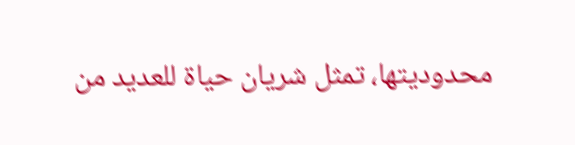محدوديتها، تمثل شريان حياة للعديد من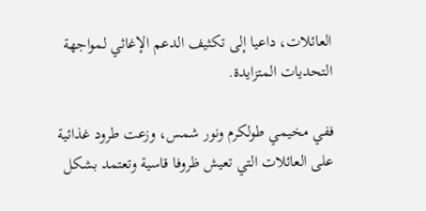العائلات، داعيا إلى تكثيف الدعم الإغاثي لمواجهة التحديات المتزايدة.

ففي مخيمي طولكرم ونور شمس، وزعت طرود غذائية على العائلات التي تعيش ظروفا قاسية وتعتمد بشكل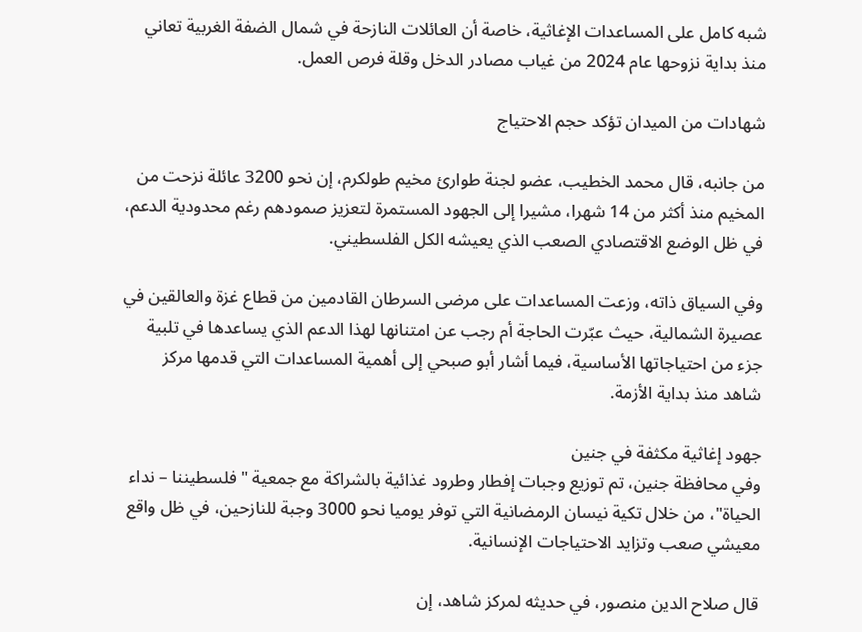شبه كامل على المساعدات الإغاثية، خاصة أن العائلات النازحة في شمال الضفة الغربية تعاني منذ بداية نزوحها عام 2024 من غياب مصادر الدخل وقلة فرص العمل.

شهادات من الميدان تؤكد حجم الاحتياج

من جانبه، قال محمد الخطيب، عضو لجنة طوارئ مخيم طولكرم، إن نحو 3200 عائلة نزحت من المخيم منذ أكثر من 14 شهرا، مشيرا إلى الجهود المستمرة لتعزيز صمودهم رغم محدودية الدعم، في ظل الوضع الاقتصادي الصعب الذي يعيشه الكل الفلسطيني.

وفي السياق ذاته، وزعت المساعدات على مرضى السرطان القادمين من قطاع غزة والعالقين في عصيرة الشمالية، حيث عبّرت الحاجة أم رجب عن امتنانها لهذا الدعم الذي يساعدها في تلبية جزء من احتياجاتها الأساسية، فيما أشار أبو صبحي إلى أهمية المساعدات التي قدمها مركز شاهد منذ بداية الأزمة.

جهود إغاثية مكثفة في جنين
وفي محافظة جنين، تم توزيع وجبات إفطار وطرود غذائية بالشراكة مع جمعية "فلسطيننا – نداء الحياة"، من خلال تكية نيسان الرمضانية التي توفر يوميا نحو 3000 وجبة للنازحين، في ظل واقع معيشي صعب وتزايد الاحتياجات الإنسانية.

قال صلاح الدين منصور، في حديثه لمركز شاهد، إن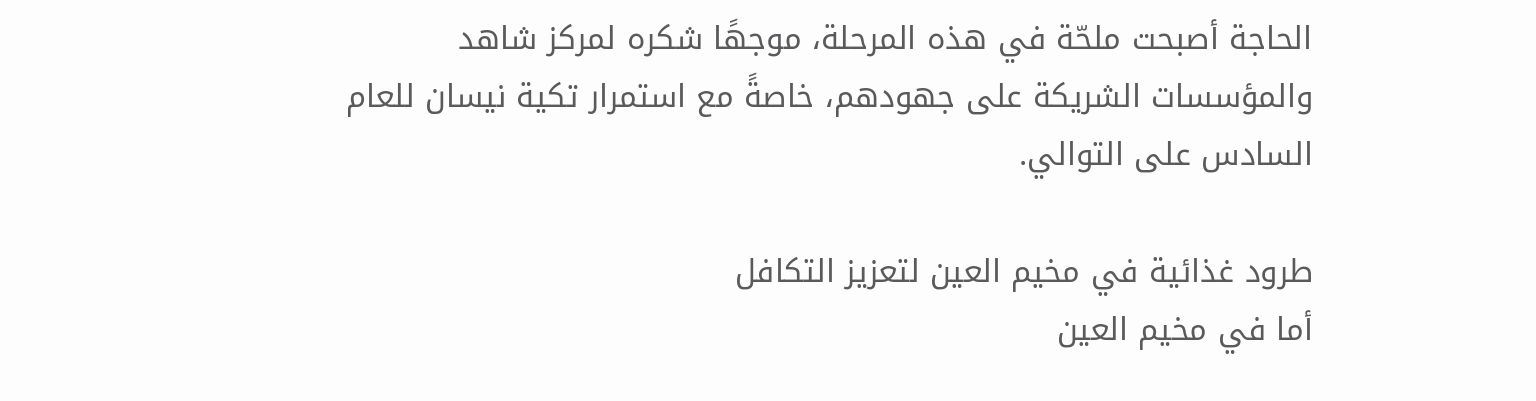الحاجة أصبحت ملحّة في هذه المرحلة، موجهًا شكره لمركز شاهد والمؤسسات الشريكة على جهودهم، خاصةً مع استمرار تكية نيسان للعام السادس على التوالي.

طرود غذائية في مخيم العين لتعزيز التكافل
أما في مخيم العين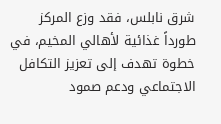شرق نابلس، فقد وزع المركز طورداً غذائية لأهالي المخيم، في خطوة تهدف إلى تعزيز التكافل الاجتماعي ودعم صمود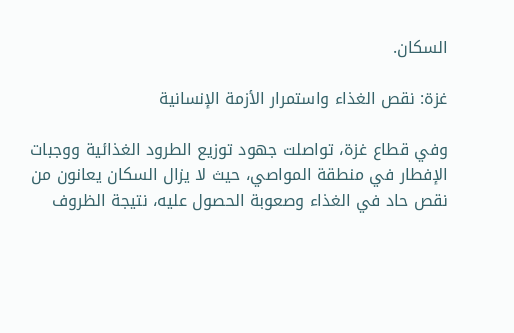السكان.

غزة: نقص الغذاء واستمرار الأزمة الإنسانية

وفي قطاع غزة، تواصلت جهود توزيع الطرود الغذائية ووجبات الإفطار في منطقة المواصي، حيث لا يزال السكان يعانون من نقص حاد في الغذاء وصعوبة الحصول عليه، نتيجة الظروف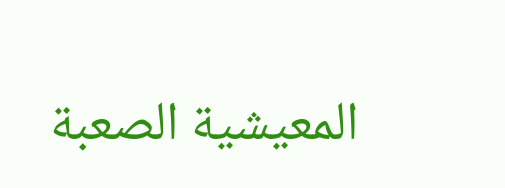المعيشية الصعبة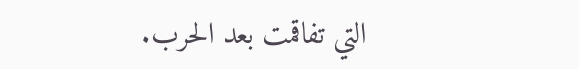التي تفاقمت بعد الحرب.